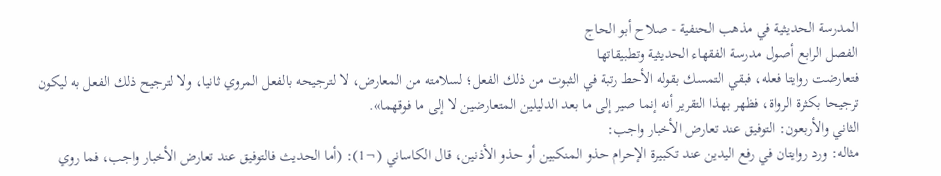المدرسة الحديثية في مذهب الحنفية - صلاح أبو الحاج
الفصل الرابع أصول مدرسة الفقهاء الحديثية وتطبيقاتها
فتعارضت روايتا فعله، فبقي التمسك بقوله الأحط رتبة في الثبوت من ذلك الفعل؛ لسلامته من المعارض، لا لترجيحه بالفعل المروي ثانيا، ولا لترجيح ذلك الفعل به ليكون ترجيحا بكثرة الرواة، فظهر بهذا التقرير أنه إنما صير إلى ما بعد الدليلين المتعارضين لا إلى ما فوقهما».
الثاني والأربعون: التوفيق عند تعارض الأخبار واجب:
مثاله: ورد روايتان في رفع اليدين عند تكبيرة الإحرام حذو المنكبين أو حذو الأذنين، قال الكاساني (¬1): (أما الحديث فالتوفيق عند تعارض الأخبار واجب، فما روي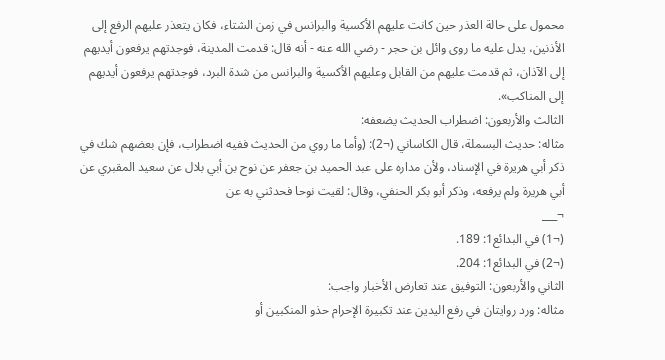محمول على حالة العذر حين كانت عليهم الأكسية والبرانس في زمن الشتاء، فكان يتعذر عليهم الرفع إلى الأذنين، يدل عليه ما روى وائل بن حجر - رضي الله عنه - أنه قال: قدمت المدينة، فوجدتهم يرفعون أيديهم إلى الآذان، ثم قدمت عليهم من القابل وعليهم الأكسية والبرانس من شدة البرد، فوجدتهم يرفعون أيديهم إلى المناكب».
الثالث والأربعون: اضطراب الحديث يضعفه:
مثاله: حديث البسملة، قال الكاساني (¬2): (وأما ما روي من الحديث ففيه اضطراب، فإن بعضهم شك في ذكر أبي هريرة في الإسناد، ولأن مداره على عبد الحميد بن جعفر عن نوح بن أبي بلال عن سعيد المقبري عن أبي هريرة ولم يرفعه، وذكر أبو بكر الحنفي، وقال: لقيت نوحا فحدثني به عن
¬___
(¬1) في البدائع1: 189.
(¬2) في البدائع1: 204.
الثاني والأربعون: التوفيق عند تعارض الأخبار واجب:
مثاله: ورد روايتان في رفع اليدين عند تكبيرة الإحرام حذو المنكبين أو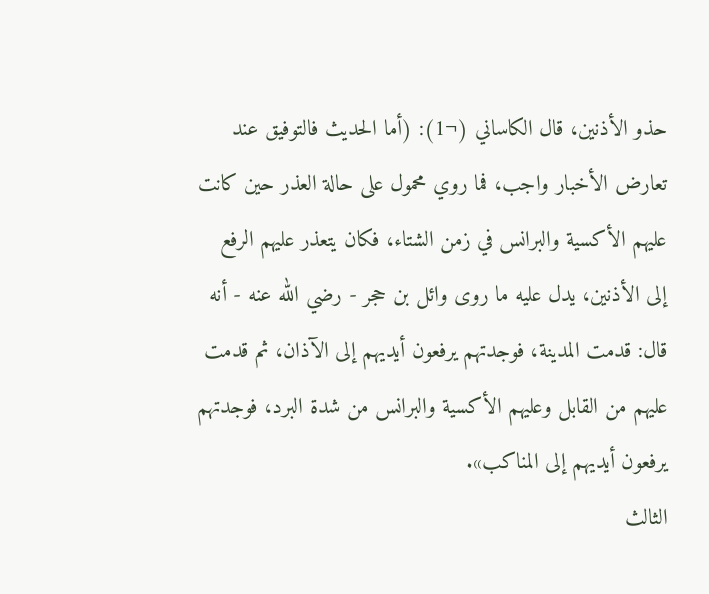حذو الأذنين، قال الكاساني (¬1): (أما الحديث فالتوفيق عند تعارض الأخبار واجب، فما روي محمول على حالة العذر حين كانت عليهم الأكسية والبرانس في زمن الشتاء، فكان يتعذر عليهم الرفع إلى الأذنين، يدل عليه ما روى وائل بن حجر - رضي الله عنه - أنه قال: قدمت المدينة، فوجدتهم يرفعون أيديهم إلى الآذان، ثم قدمت عليهم من القابل وعليهم الأكسية والبرانس من شدة البرد، فوجدتهم يرفعون أيديهم إلى المناكب».
الثالث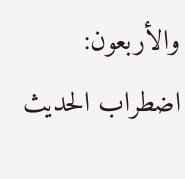والأربعون: اضطراب الحديث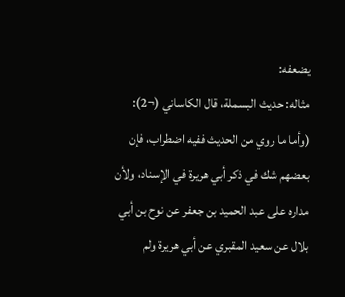يضعفه:
مثاله: حديث البسملة، قال الكاساني (¬2): (وأما ما روي من الحديث ففيه اضطراب، فإن بعضهم شك في ذكر أبي هريرة في الإسناد، ولأن مداره على عبد الحميد بن جعفر عن نوح بن أبي بلال عن سعيد المقبري عن أبي هريرة ولم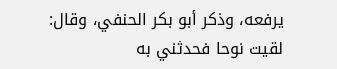يرفعه، وذكر أبو بكر الحنفي، وقال: لقيت نوحا فحدثني به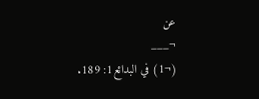عن
¬___
(¬1) في البدائع1: 189.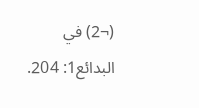(¬2) في البدائع1: 204.